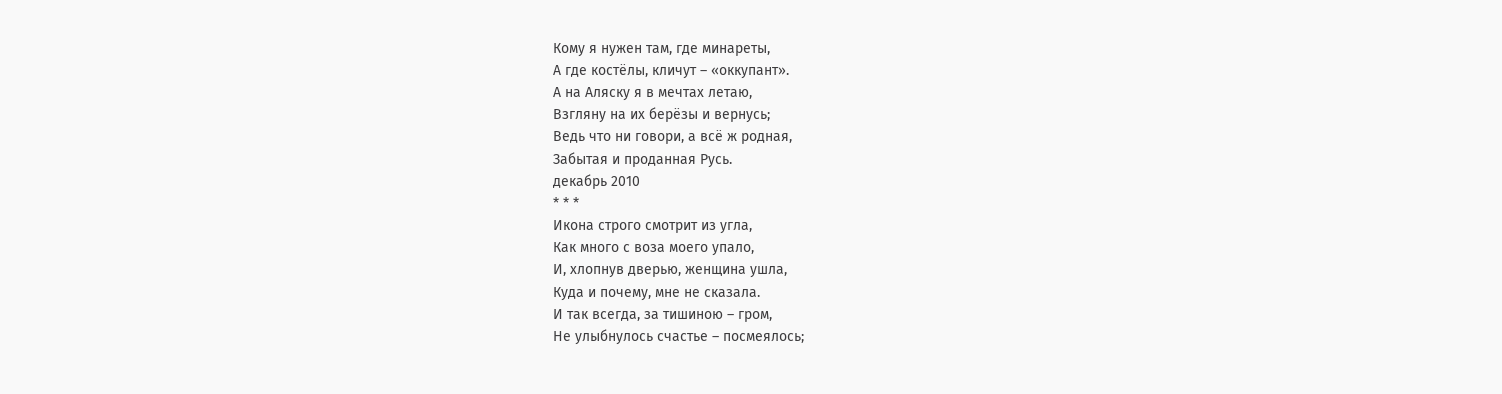Кому я нужен там, где минареты,
А где костёлы, кличут – «оккупант».
А на Аляску я в мечтах летаю,
Взгляну на их берёзы и вернусь;
Ведь что ни говори, а всё ж родная,
Забытая и проданная Русь.
декабрь 2010
* * *
Икона строго смотрит из угла,
Как много с воза моего упало,
И, хлопнув дверью, женщина ушла,
Куда и почему, мне не сказала.
И так всегда, за тишиною – гром,
Не улыбнулось счастье – посмеялось;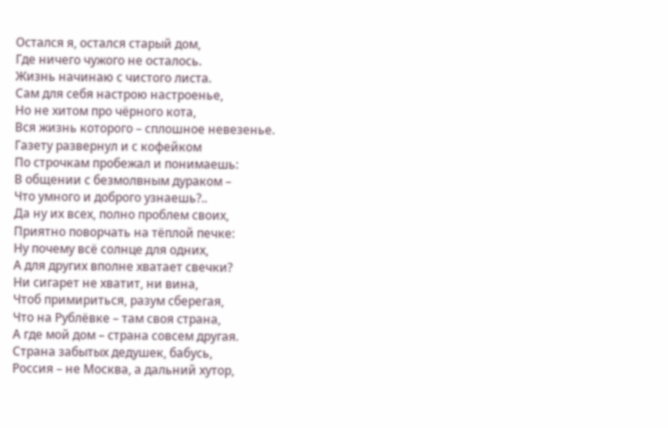Остался я, остался старый дом,
Где ничего чужого не осталось.
Жизнь начинаю с чистого листа.
Сам для себя настрою настроенье,
Но не хитом про чёрного кота,
Вся жизнь которого – сплошное невезенье.
Газету развернул и с кофейком
По строчкам пробежал и понимаешь:
В общении с безмолвным дураком –
Что умного и доброго узнаешь?..
Да ну их всех, полно проблем своих,
Приятно поворчать на тёплой печке:
Ну почему всё солнце для одних,
А для других вполне хватает свечки?
Ни сигарет не хватит, ни вина,
Чтоб примириться, разум сберегая,
Что на Рублёвке – там своя страна,
А где мой дом – страна совсем другая.
Страна забытых дедушек, бабусь,
Россия – не Москва, а дальний хутор,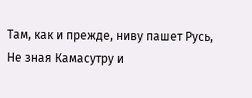Там, как и прежде, ниву пашет Русь,
Не зная Камасутру и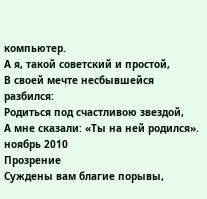компьютер.
А я, такой советский и простой,
В своей мечте несбывшейся разбился:
Родиться под счастливою звездой,
А мне сказали: «Ты на ней родился».
ноябрь 2010
Прозрение
Суждены вам благие порывы,